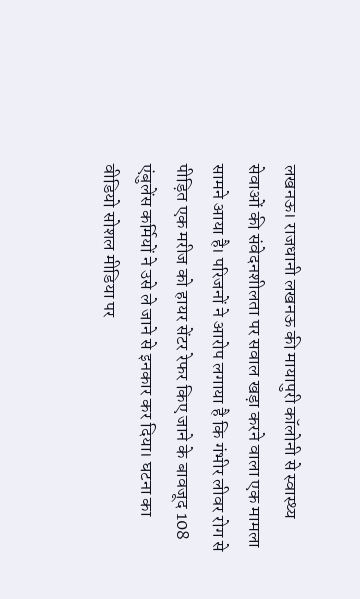लखनऊ। राजधानी लखनऊ की मायापुरी कॉलोनी से स्वास्थ्य सेवाओं की संवेदनशीलता पर सवाल खड़ा करने वाला एक मामला सामने आया है। परिजनों ने आरोप लगाया है कि गंभीर लीवर रोग से पीड़ित एक मरीज को हायर सेंटर रेफर किए जाने के बावजूद 108 एंबुलेंस कर्मियों ने उसे ले जाने से इनकार कर दिया। घटना का वीडियो सोशल मीडिया पर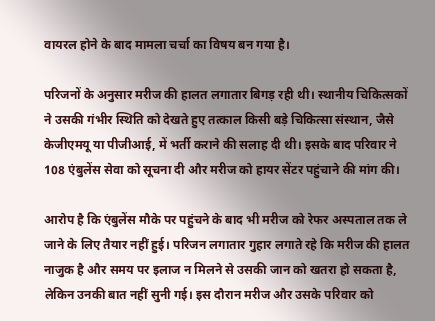वायरल होने के बाद मामला चर्चा का विषय बन गया है।

परिजनों के अनुसार मरीज की हालत लगातार बिगड़ रही थी। स्थानीय चिकित्सकों ने उसकी गंभीर स्थिति को देखते हुए तत्काल किसी बड़े चिकित्सा संस्थान, जैसे केजीएमयू या पीजीआई, में भर्ती कराने की सलाह दी थी। इसके बाद परिवार ने 108 एंबुलेंस सेवा को सूचना दी और मरीज को हायर सेंटर पहुंचाने की मांग की।

आरोप है कि एंबुलेंस मौके पर पहुंचने के बाद भी मरीज को रेफर अस्पताल तक ले जाने के लिए तैयार नहीं हुई। परिजन लगातार गुहार लगाते रहे कि मरीज की हालत नाजुक है और समय पर इलाज न मिलने से उसकी जान को खतरा हो सकता है, लेकिन उनकी बात नहीं सुनी गई। इस दौरान मरीज और उसके परिवार को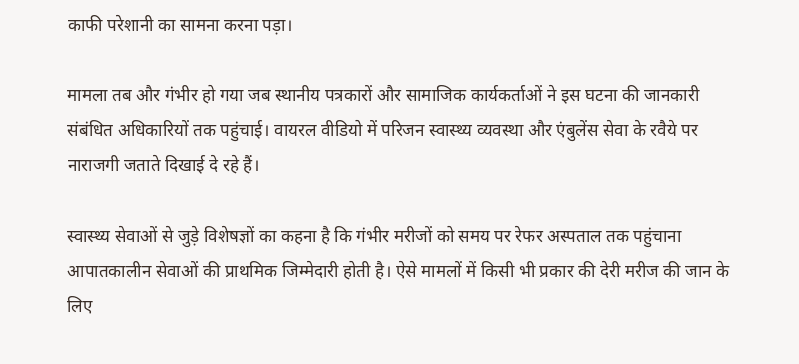काफी परेशानी का सामना करना पड़ा।

मामला तब और गंभीर हो गया जब स्थानीय पत्रकारों और सामाजिक कार्यकर्ताओं ने इस घटना की जानकारी संबंधित अधिकारियों तक पहुंचाई। वायरल वीडियो में परिजन स्वास्थ्य व्यवस्था और एंबुलेंस सेवा के रवैये पर नाराजगी जताते दिखाई दे रहे हैं।

स्वास्थ्य सेवाओं से जुड़े विशेषज्ञों का कहना है कि गंभीर मरीजों को समय पर रेफर अस्पताल तक पहुंचाना आपातकालीन सेवाओं की प्राथमिक जिम्मेदारी होती है। ऐसे मामलों में किसी भी प्रकार की देरी मरीज की जान के लिए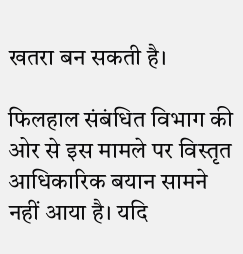खतरा बन सकती है।

फिलहाल संबंधित विभाग की ओर से इस मामले पर विस्तृत आधिकारिक बयान सामने नहीं आया है। यदि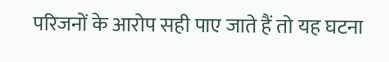परिजनों के आरोप सही पाए जाते हैं तो यह घटना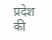प्रदेश की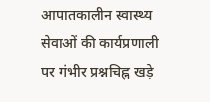आपातकालीन स्वास्थ्य सेवाओं की कार्यप्रणाली पर गंभीर प्रश्नचिह्न खड़े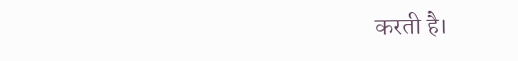करती है।